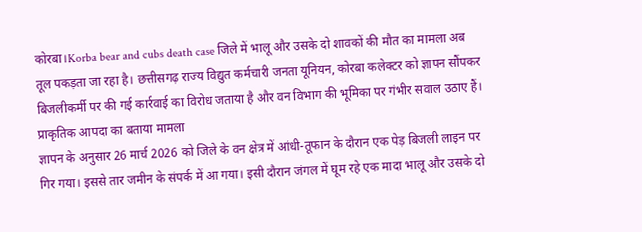कोरबा।Korba bear and cubs death case जिले में भालू और उसके दो शावकों की मौत का मामला अब तूल पकड़ता जा रहा है। छत्तीसगढ़ राज्य विद्युत कर्मचारी जनता यूनियन, कोरबा कलेक्टर को ज्ञापन सौंपकर बिजलीकर्मी पर की गई कार्रवाई का विरोध जताया है और वन विभाग की भूमिका पर गंभीर सवाल उठाए हैं।
प्राकृतिक आपदा का बताया मामला
ज्ञापन के अनुसार 26 मार्च 2026 को जिले के वन क्षेत्र में आंधी-तूफान के दौरान एक पेड़ बिजली लाइन पर गिर गया। इससे तार जमीन के संपर्क में आ गया। इसी दौरान जंगल में घूम रहे एक मादा भालू और उसके दो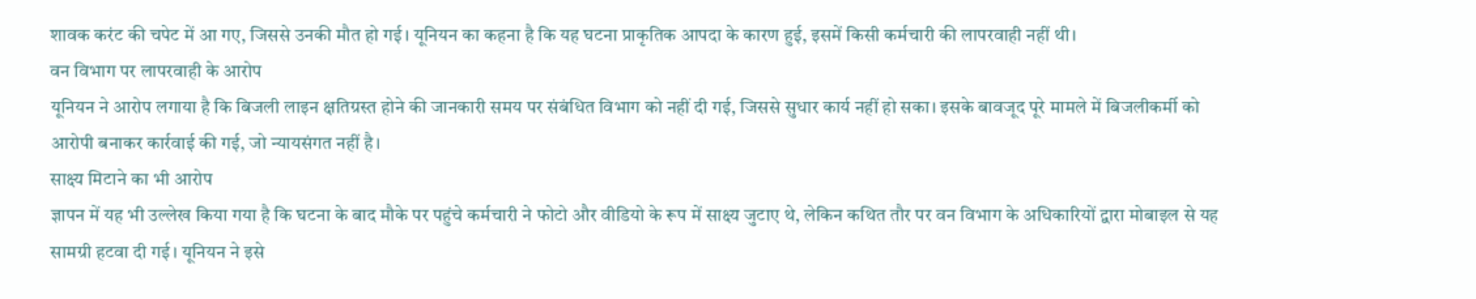शावक करंट की चपेट में आ गए, जिससे उनकी मौत हो गई। यूनियन का कहना है कि यह घटना प्राकृतिक आपदा के कारण हुई, इसमें किसी कर्मचारी की लापरवाही नहीं थी।
वन विभाग पर लापरवाही के आरोप
यूनियन ने आरोप लगाया है कि बिजली लाइन क्षतिग्रस्त होने की जानकारी समय पर संबंधित विभाग को नहीं दी गई, जिससे सुधार कार्य नहीं हो सका। इसके बावजूद पूरे मामले में बिजलीकर्मी को आरोपी बनाकर कार्रवाई की गई, जो न्यायसंगत नहीं है।
साक्ष्य मिटाने का भी आरोप
ज्ञापन में यह भी उल्लेख किया गया है कि घटना के बाद मौके पर पहुंचे कर्मचारी ने फोटो और वीडियो के रूप में साक्ष्य जुटाए थे, लेकिन कथित तौर पर वन विभाग के अधिकारियों द्वारा मोबाइल से यह सामग्री हटवा दी गई। यूनियन ने इसे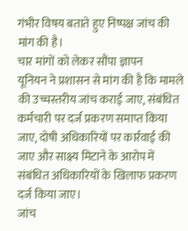गंभीर विषय बताते हुए निष्पक्ष जांच की मांग की है।
चार मांगों को लेकर सौंपा ज्ञापन
यूनियन ने प्रशासन से मांग की है कि मामले की उच्चस्तरीय जांच कराई जाए, संबंधित कर्मचारी पर दर्ज प्रकरण समाप्त किया जाए, दोषी अधिकारियों पर कार्रवाई की जाए और साक्ष्य मिटाने के आरोप में संबंधित अधिकारियों के खिलाफ प्रकरण दर्ज किया जाए।
जांच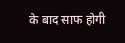के बाद साफ होगी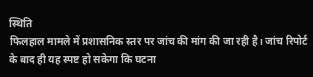स्थिति
फिलहाल मामले में प्रशासनिक स्तर पर जांच की मांग की जा रही है। जांच रिपोर्ट के बाद ही यह स्पष्ट हो सकेगा कि घटना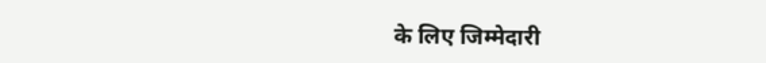के लिए जिम्मेदारी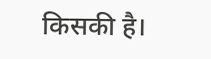किसकी है।